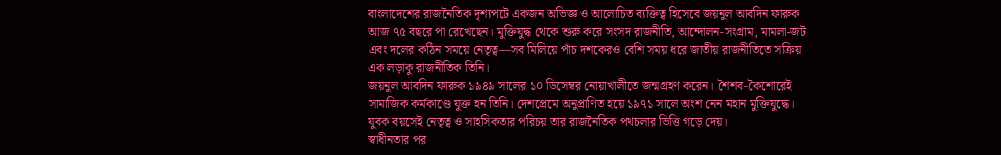বাংলাদেশের রাজনৈতিক দৃশ্যপটে একজন অভিজ্ঞ ও আলোচিত ব্যক্তিত্ব হিসেবে জয়নুল আবদিন ফারুক আজ ৭৫ বছরে পা রেখেছেন। মুক্তিযুদ্ধ থেকে শুরু করে সংসদ রাজনীতি, আন্দোলন-সংগ্রাম, মামলা-জট এবং দলের কঠিন সময়ে নেতৃত্ব—সব মিলিয়ে পাঁচ দশকেরও বেশি সময় ধরে জাতীয় রাজনীতিতে সক্রিয় এক লড়াকু রাজনীতিক তিনি।
জয়নুল আবদিন ফারুক ১৯৪৯ সালের ১০ ডিসেম্বর নোয়াখালীতে জন্মগ্রহণ করেন। শৈশব-কৈশোরেই সামাজিক কর্মকাণ্ডে যুক্ত হন তিনি। দেশপ্রেমে অনুপ্রাণিত হয়ে ১৯৭১ সালে অংশ নেন মহান মুক্তিযুদ্ধে। যুবক বয়সেই নেতৃত্ব ও সাহসিকতার পরিচয় তার রাজনৈতিক পথচলার ভিত্তি গড়ে দেয়।
স্বাধীনতার পর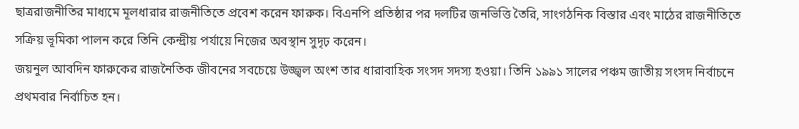ছাত্ররাজনীতির মাধ্যমে মূলধারার রাজনীতিতে প্রবেশ করেন ফারুক। বিএনপি প্রতিষ্ঠার পর দলটির জনভিত্তি তৈরি, সাংগঠনিক বিস্তার এবং মাঠের রাজনীতিতে সক্রিয় ভূমিকা পালন করে তিনি কেন্দ্রীয় পর্যায়ে নিজের অবস্থান সুদৃঢ় করেন।
জয়নুল আবদিন ফারুকের রাজনৈতিক জীবনের সবচেয়ে উজ্জ্বল অংশ তার ধারাবাহিক সংসদ সদস্য হওয়া। তিনি ১৯৯১ সালের পঞ্চম জাতীয় সংসদ নির্বাচনে প্রথমবার নির্বাচিত হন।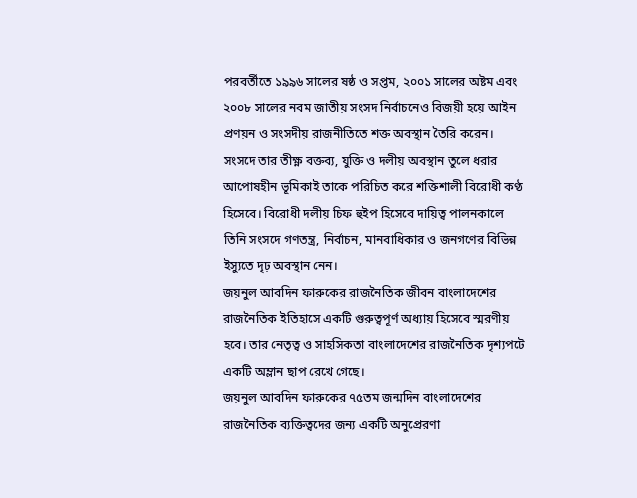পরবর্তীতে ১৯৯৬ সালের ষষ্ঠ ও সপ্তম, ২০০১ সালের অষ্টম এবং ২০০৮ সালের নবম জাতীয় সংসদ নির্বাচনেও বিজয়ী হয়ে আইন প্রণয়ন ও সংসদীয় রাজনীতিতে শক্ত অবস্থান তৈরি করেন।
সংসদে তার তীক্ষ্ণ বক্তব্য, যুক্তি ও দলীয় অবস্থান তুলে ধরার আপোষহীন ভূমিকাই তাকে পরিচিত করে শক্তিশালী বিরোধী কণ্ঠ হিসেবে। বিরোধী দলীয় চিফ হুইপ হিসেবে দায়িত্ব পালনকালে তিনি সংসদে গণতন্ত্র, নির্বাচন, মানবাধিকার ও জনগণের বিভিন্ন ইস্যুতে দৃঢ় অবস্থান নেন।
জয়নুল আবদিন ফারুকের রাজনৈতিক জীবন বাংলাদেশের রাজনৈতিক ইতিহাসে একটি গুরুত্বপূর্ণ অধ্যায় হিসেবে স্মরণীয় হবে। তার নেতৃত্ব ও সাহসিকতা বাংলাদেশের রাজনৈতিক দৃশ্যপটে একটি অম্লান ছাপ রেখে গেছে।
জয়নুল আবদিন ফারুকের ৭৫তম জন্মদিন বাংলাদেশের রাজনৈতিক ব্যক্তিত্বদের জন্য একটি অনুপ্রেরণা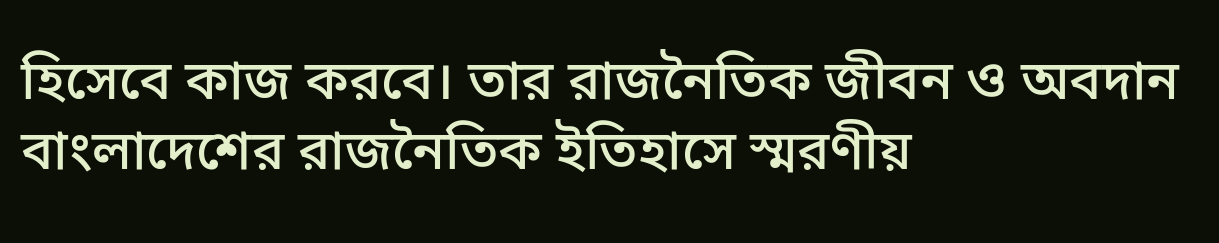হিসেবে কাজ করবে। তার রাজনৈতিক জীবন ও অবদান বাংলাদেশের রাজনৈতিক ইতিহাসে স্মরণীয়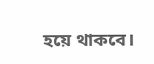হয়ে থাকবে।